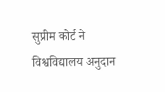सुप्रीम कोर्ट ने विश्वविद्यालय अनुदान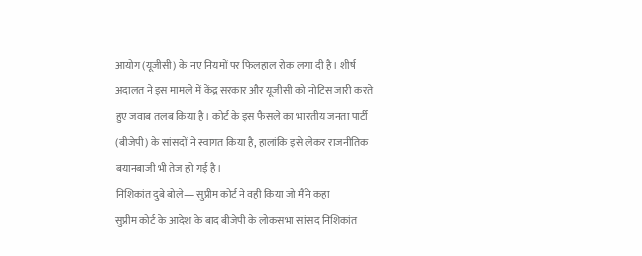आयोग (यूजीसी) के नए नियमों पर फिलहाल रोक लगा दी है। शीर्ष अदालत ने इस मामले में केंद्र सरकार और यूजीसी को नोटिस जारी करते हुए जवाब तलब किया है। कोर्ट के इस फैसले का भारतीय जनता पार्टी (बीजेपी) के सांसदों ने स्वागत किया है, हालांकि इसे लेकर राजनीतिक बयानबाजी भी तेज हो गई है।
निशिकांत दुबे बोले— सुप्रीम कोर्ट ने वही किया जो मैंने कहा
सुप्रीम कोर्ट के आदेश के बाद बीजेपी के लोकसभा सांसद निशिकांत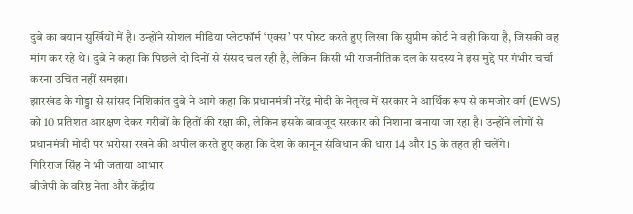दुबे का बयान सुर्खियों में है। उन्होंने सोशल मीडिया प्लेटफॉर्म ‘एक्स’ पर पोस्ट करते हुए लिखा कि सुप्रीम कोर्ट ने वही किया है, जिसकी वह मांग कर रहे थे। दुबे ने कहा कि पिछले दो दिनों से संसद चल रही है, लेकिन किसी भी राजनीतिक दल के सदस्य ने इस मुद्दे पर गंभीर चर्चा करना उचित नहीं समझा।
झारखंड के गोड्डा से सांसद निशिकांत दुबे ने आगे कहा कि प्रधानमंत्री नरेंद्र मोदी के नेतृत्व में सरकार ने आर्थिक रूप से कमजोर वर्ग (EWS) को 10 प्रतिशत आरक्षण देकर गरीबों के हितों की रक्षा की, लेकिन इसके बावजूद सरकार को निशाना बनाया जा रहा है। उन्होंने लोगों से प्रधानमंत्री मोदी पर भरोसा रखने की अपील करते हुए कहा कि देश के कानून संविधान की धारा 14 और 15 के तहत ही चलेंगे।
गिरिराज सिंह ने भी जताया आभार
बीजेपी के वरिष्ठ नेता और केंद्रीय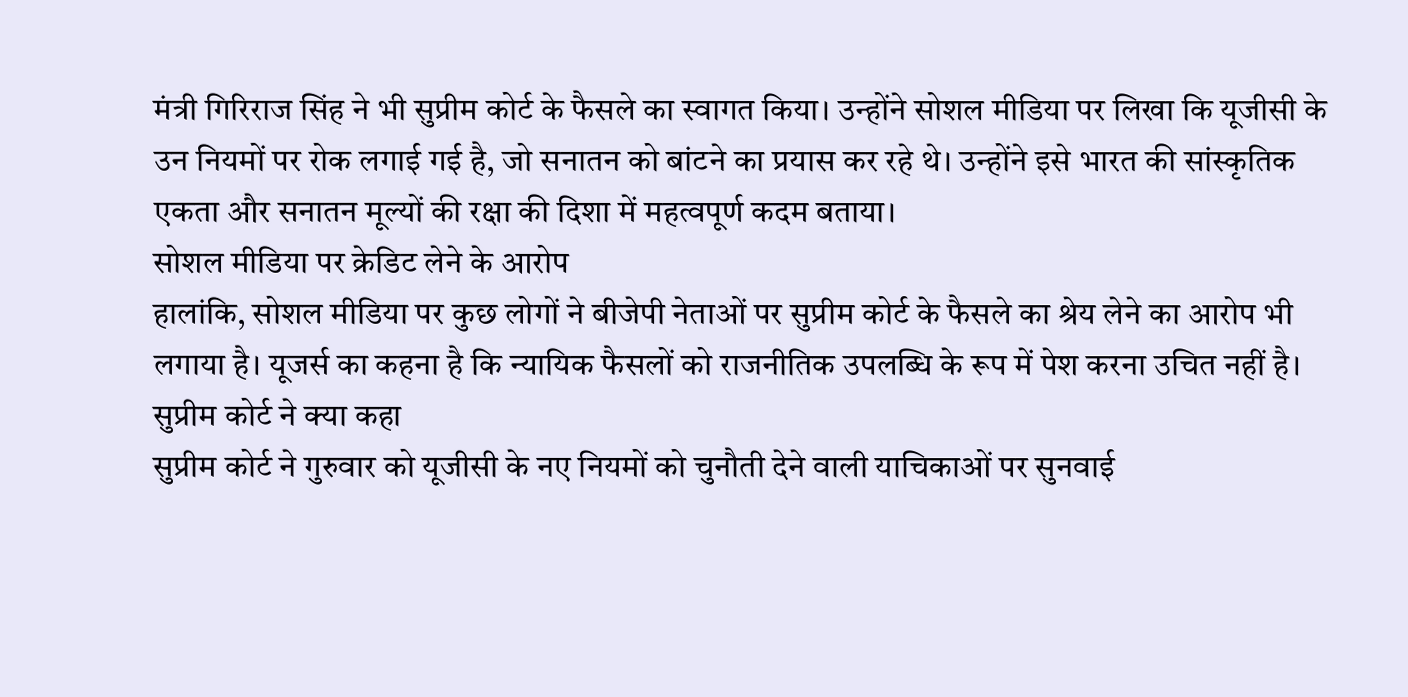मंत्री गिरिराज सिंह ने भी सुप्रीम कोर्ट के फैसले का स्वागत किया। उन्होंने सोशल मीडिया पर लिखा कि यूजीसी के उन नियमों पर रोक लगाई गई है, जो सनातन को बांटने का प्रयास कर रहे थे। उन्होंने इसे भारत की सांस्कृतिक एकता और सनातन मूल्यों की रक्षा की दिशा में महत्वपूर्ण कदम बताया।
सोशल मीडिया पर क्रेडिट लेने के आरोप
हालांकि, सोशल मीडिया पर कुछ लोगों ने बीजेपी नेताओं पर सुप्रीम कोर्ट के फैसले का श्रेय लेने का आरोप भी लगाया है। यूजर्स का कहना है कि न्यायिक फैसलों को राजनीतिक उपलब्धि के रूप में पेश करना उचित नहीं है।
सुप्रीम कोर्ट ने क्या कहा
सुप्रीम कोर्ट ने गुरुवार को यूजीसी के नए नियमों को चुनौती देने वाली याचिकाओं पर सुनवाई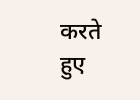करते हुए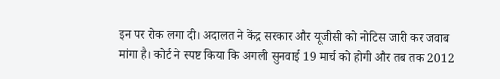इन पर रोक लगा दी। अदालत ने केंद्र सरकार और यूजीसी को नोटिस जारी कर जवाब मांगा है। कोर्ट ने स्पष्ट किया कि अगली सुनवाई 19 मार्च को होगी और तब तक 2012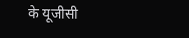के यूजीसी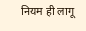नियम ही लागू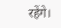रहेंगे।